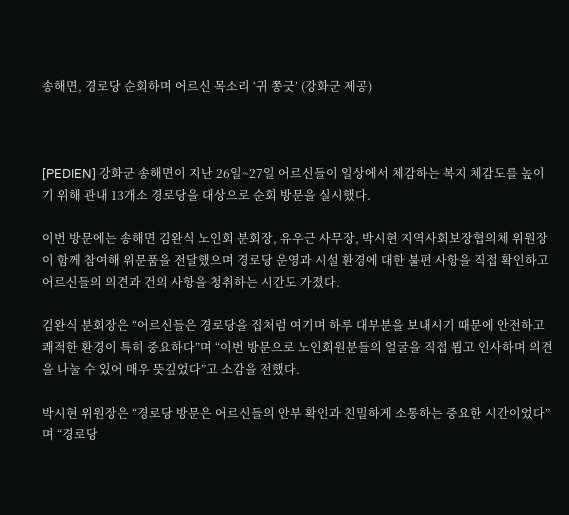송해면, 경로당 순회하며 어르신 목소리 ‘귀 쫑긋’ (강화군 제공)



[PEDIEN] 강화군 송해면이 지난 26일~27일 어르신들이 일상에서 체감하는 복지 체감도를 높이기 위해 관내 13개소 경로당을 대상으로 순회 방문을 실시했다.

이번 방문에는 송해면 김완식 노인회 분회장, 유우근 사무장, 박시현 지역사회보장협의체 위원장이 함께 참여해 위문품을 전달했으며 경로당 운영과 시설 환경에 대한 불편 사항을 직접 확인하고 어르신들의 의견과 건의 사항을 청취하는 시간도 가졌다.

김완식 분회장은 “어르신들은 경로당을 집처럼 여기며 하루 대부분을 보내시기 때문에 안전하고 쾌적한 환경이 특히 중요하다”며 “이번 방문으로 노인회원분들의 얼굴을 직접 뵙고 인사하며 의견을 나눌 수 있어 매우 뜻깊었다”고 소감을 전했다.

박시현 위원장은 “경로당 방문은 어르신들의 안부 확인과 친밀하게 소통하는 중요한 시간이었다”며 “경로당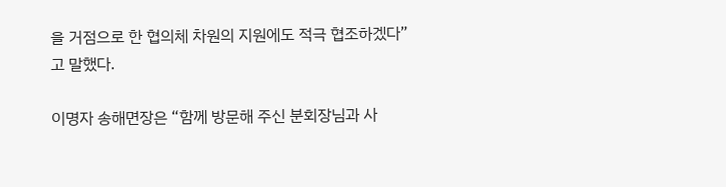을 거점으로 한 협의체 차원의 지원에도 적극 협조하겠다”고 말했다.

이명자 송해면장은 “함께 방문해 주신 분회장님과 사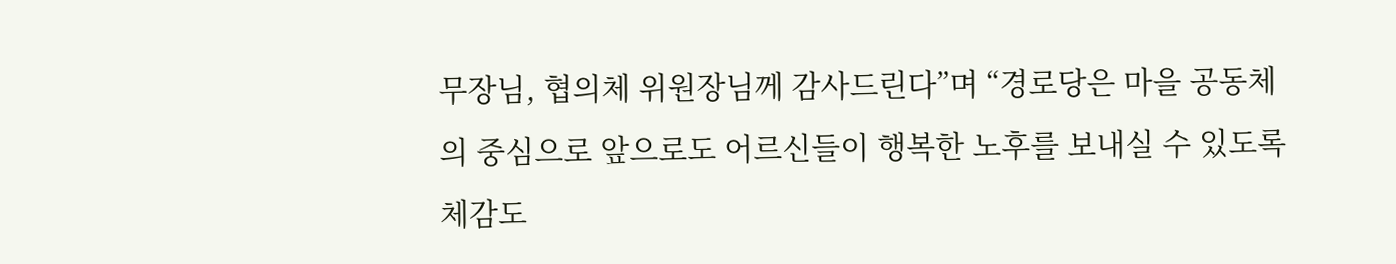무장님, 협의체 위원장님께 감사드린다”며 “경로당은 마을 공동체의 중심으로 앞으로도 어르신들이 행복한 노후를 보내실 수 있도록 체감도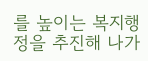를 높이는 복지행정을 추진해 나가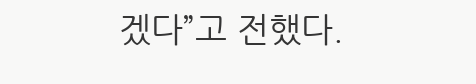겠다”고 전했다.